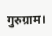गुरुग्राम।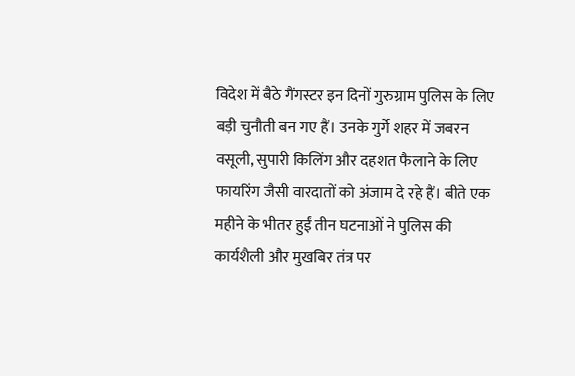विदेश में बैठे गैंगस्टर इन दिनों गुरुग्राम पुलिस के लिए बड़ी चुनौती बन गए हैं। उनके गुर्गे शहर में जबरन वसूली, सुपारी किलिंग और दहशत फैलाने के लिए फायरिंग जैसी वारदातों को अंजाम दे रहे हैं। बीते एक महीने के भीतर हुईं तीन घटनाओं ने पुलिस की कार्यशैली और मुखबिर तंत्र पर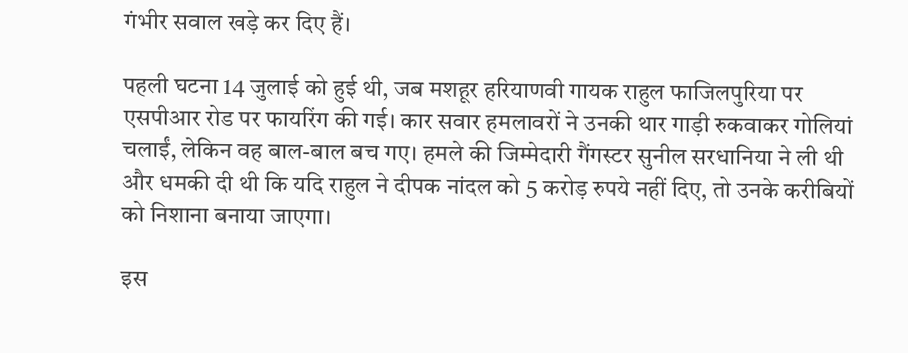गंभीर सवाल खड़े कर दिए हैं।

पहली घटना 14 जुलाई को हुई थी, जब मशहूर हरियाणवी गायक राहुल फाजिलपुरिया पर एसपीआर रोड पर फायरिंग की गई। कार सवार हमलावरों ने उनकी थार गाड़ी रुकवाकर गोलियां चलाईं, लेकिन वह बाल-बाल बच गए। हमले की जिम्मेदारी गैंगस्टर सुनील सरधानिया ने ली थी और धमकी दी थी कि यदि राहुल ने दीपक नांदल को 5 करोड़ रुपये नहीं दिए, तो उनके करीबियों को निशाना बनाया जाएगा।

इस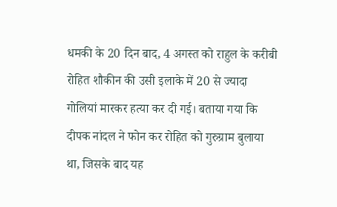धमकी के 20 दिन बाद, 4 अगस्त को राहुल के करीबी रोहित शौकीन की उसी इलाके में 20 से ज्यादा गोलियां मारकर हत्या कर दी गई। बताया गया कि दीपक नांदल ने फोन कर रोहित को गुरुग्राम बुलाया था, जिसके बाद यह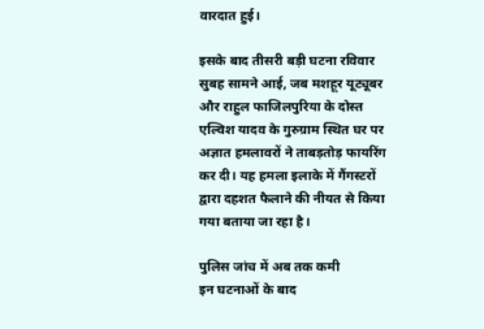वारदात हुई।

इसके बाद तीसरी बड़ी घटना रविवार सुबह सामने आई, जब मशहूर यूट्यूबर और राहुल फाजिलपुरिया के दोस्त एल्विश यादव के गुरुग्राम स्थित घर पर अज्ञात हमलावरों ने ताबड़तोड़ फायरिंग कर दी। यह हमला इलाके में गैंगस्टरों द्वारा दहशत फैलाने की नीयत से किया गया बताया जा रहा है।

पुलिस जांच में अब तक कमी
इन घटनाओं के बाद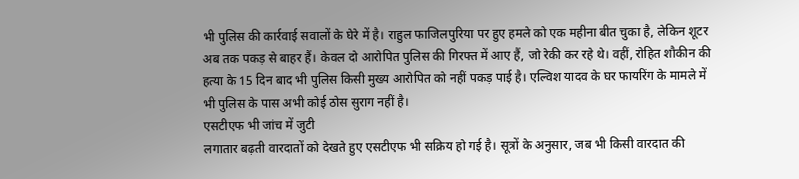भी पुलिस की कार्रवाई सवालों के घेरे में है। राहुल फाजिलपुरिया पर हुए हमले को एक महीना बीत चुका है, लेकिन शूटर अब तक पकड़ से बाहर हैं। केवल दो आरोपित पुलिस की गिरफ्त में आए हैं, जो रेकी कर रहे थे। वहीं, रोहित शौकीन की हत्या के 15 दिन बाद भी पुलिस किसी मुख्य आरोपित को नहीं पकड़ पाई है। एल्विश यादव के घर फायरिंग के मामले में भी पुलिस के पास अभी कोई ठोस सुराग नहीं है।
एसटीएफ भी जांच में जुटी
लगातार बढ़ती वारदातों को देखते हुए एसटीएफ भी सक्रिय हो गई है। सूत्रों के अनुसार, जब भी किसी वारदात की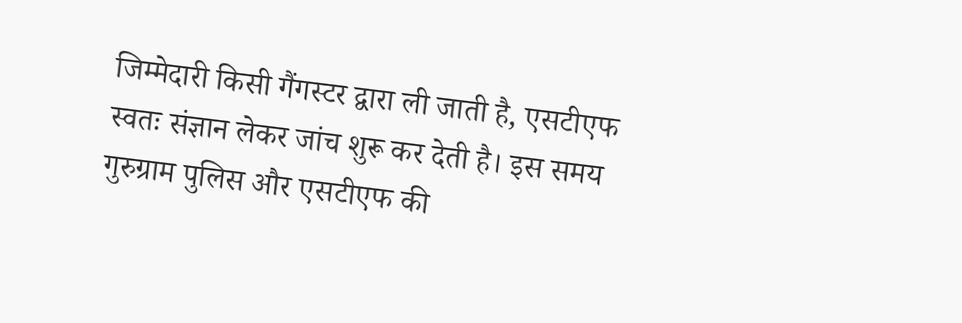जिम्मेदारी किसी गैंगस्टर द्वारा ली जाती है, एसटीएफ स्वतः संज्ञान लेकर जांच शुरू कर देती है। इस समय गुरुग्राम पुलिस और एसटीएफ की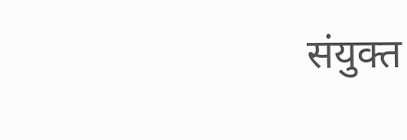संयुक्त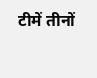टीमें तीनों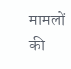मामलों की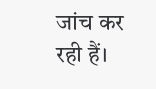जांच कर रही हैं।